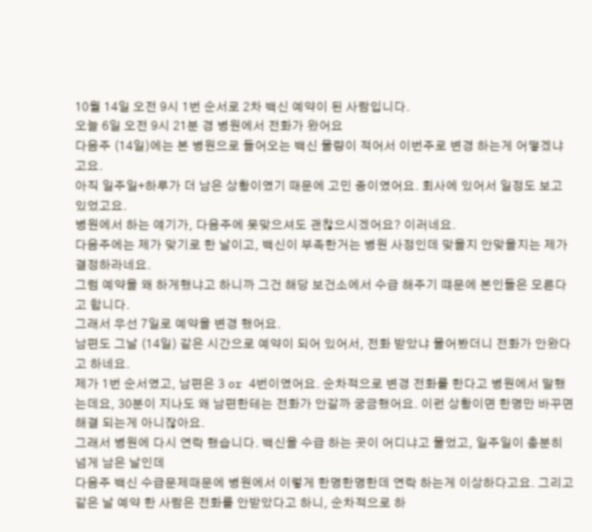10월 14일 오전 9시 1번 순서로 2차 백신 예약이 된 사람입니다.
오늘 6일 오전 9시 21분 경 병원에서 전화가 왔어요
다음주 (14일)에는 본 병원으로 들어오는 백신 물량이 적어서 이번주로 변경 하는게 어떻겠냐고요.
아직 일주일+하루가 더 남은 상황이였기 때문에 고민 중이였어요. 회사에 있어서 일정도 보고 있었고요.
병원에서 하는 얘기가, 다음주에 못맞으셔도 괜찮으시겠어요? 이러네요.
다음주에는 제가 맞기로 한 날이고, 백신이 부족한거는 병원 사정인데 맞을지 안맞을지는 제가 결정하라네요.
그럼 예약을 왜 하게했냐고 하니까 그건 해당 보건소에서 수급 해주기 떄문에 본인들은 모른다고 합니다.
그래서 우선 7일로 예약을 변경 했어요.
남편도 그날 (14일) 같은 시간으로 예약이 되어 있어서, 전화 받았냐 물어봤더니 전화가 안왔다고 하네요.
제가 1번 순서였고, 남편은 3 or 4번이였어요. 순차적으로 변경 전화를 한다고 병원에서 말했는데요, 30분이 지나도 왜 남편한테는 전화가 안갈까 궁금했어요. 이런 상황이면 한명만 바꾸면 해결 되는게 아니잖아요.
그래서 병원에 다시 연락 했습니다. 백신을 수급 하는 곳이 어디냐고 물었고, 일주일이 충분히 넘게 남은 날인데
다음주 백신 수급문제때문에 병원에서 이렇게 한명한명한데 연락 하는게 이상하다고요. 그리고 같은 날 예약 한 사람은 전화를 안받았다고 하니, 순차적으로 하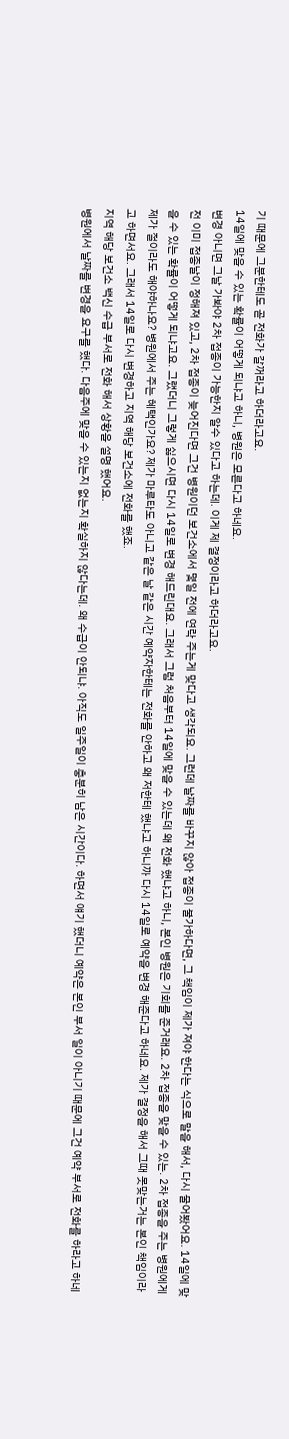기 때문에 그분한테도 곧 전화가 갈꺼라고 하더라고요.
14일에 맞을 수 있는 확률이 어떻게 되냐고 하니, 병원은 모른다고 하네요.
변경 아니면 그날 가봐야 2차 접종이 가능한지 알수 있다고 하는데. 이게 제 결정이라고 하더라고요.
전 이미 접종날이 정해져 있고, 2차 접종이 늦어진다면 그건 병원이던 보건소에서 몇일 전에 연락 주는게 맞다고 생각되요. 그런데 날짜를 바꾸지 않아 접종이 불가하다면, 그 책임이 제가 져야 한다는 식으로 말을 해서, 다시 물어봤어요. 14일에 맞을 수 있는 확률이 어떻게 되냐고요. 그랬더니 그렇게 싫으시면 다시 14일로 변경 해드린대요. 그래서 그럼 처음부터 14일에 맞을 수 있는데 왜 전화 했냐고 하니, 본인 병원은 기회를 준거래요. 2차 접종을 맞을 수 있는. 2차 접종을 주는 병원에게 제가 절이라도 해야하나요? 병원에서 주는 혜택인가요? 제가 마루타도 아니고 같은 날 같은 시간 예약자한테는 전화를 안하고 왜 저한테 했냐고 하니까 다시 14일로 예약을 변경 해준다고 하네요. 제가 결정을 해서 그때 못맞는거는 본인 책임이라고 하면서요. 그래서 14일로 다시 변경하고 지역 해당 보건소에 전화를 했죠.
지역 해당 보건소 백신 수급 부서로 전화 해서 상황을 설명 했어요.
병원에서 날짜를 변경을 요구를 했다. 다음주에 맞을 수 있는지 없는지 확실하지 않다는데. 왜 수급이 안되냐. 아직도 일주일이 충분히 남은 시간이다. 하면서 얘기 했더니 예약은 본인 부서 일이 아니기 때문에 그건 예약 부서로 전화를 하라고 하네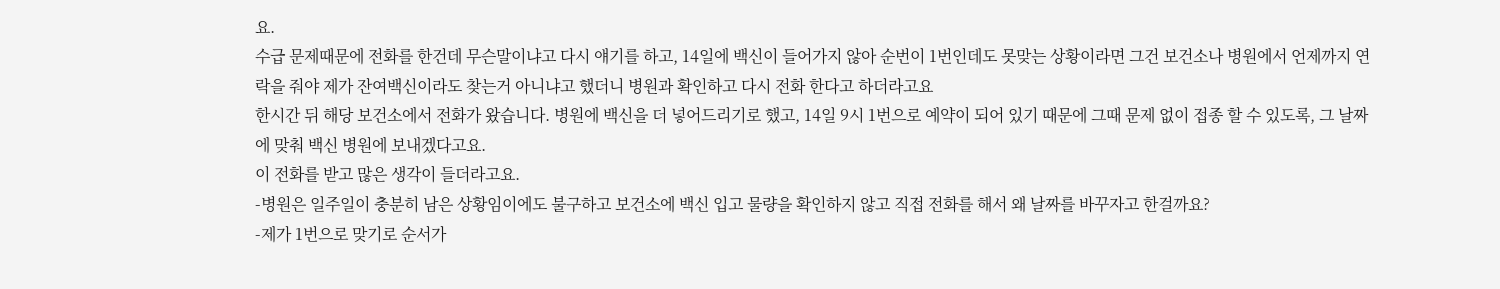요.
수급 문제때문에 전화를 한건데 무슨말이냐고 다시 얘기를 하고, 14일에 백신이 들어가지 않아 순번이 1번인데도 못맞는 상황이라면 그건 보건소나 병원에서 언제까지 연락을 줘야 제가 잔여백신이라도 찾는거 아니냐고 했더니 병원과 확인하고 다시 전화 한다고 하더라고요
한시간 뒤 해당 보건소에서 전화가 왔습니다. 병원에 백신을 더 넣어드리기로 했고, 14일 9시 1번으로 예약이 되어 있기 때문에 그때 문제 없이 접종 할 수 있도록, 그 날짜에 맞춰 백신 병원에 보내겠다고요.
이 전화를 받고 많은 생각이 들더라고요.
-병원은 일주일이 충분히 남은 상황임이에도 불구하고 보건소에 백신 입고 물량을 확인하지 않고 직접 전화를 해서 왜 날짜를 바꾸자고 한걸까요?
-제가 1번으로 맞기로 순서가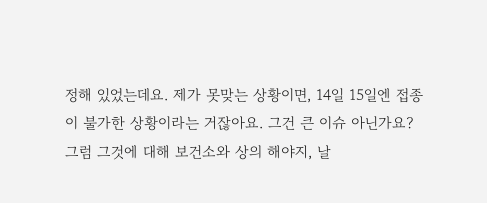정해 있었는데요. 제가 못맞는 상황이면, 14일 15일엔 접종이 불가한 상황이라는 거잖아요. 그건 큰 이슈 아닌가요? 그럼 그것에 대해 보건소와 상의 해야지, 날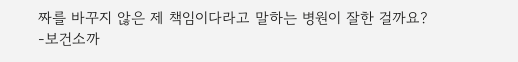짜를 바꾸지 않은 제 책임이다라고 말하는 병원이 잘한 걸까요?
-보건소까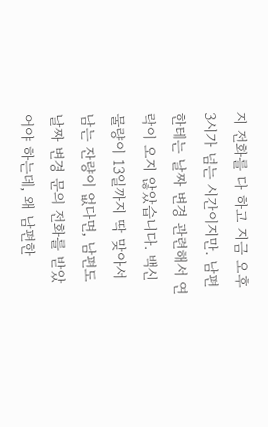지 전화를 다 하고 지금 오후 3시가 넘는 시간이지만. 남편한테는 날짜 변경 관련해서 연락이 오지 않았습니다. 백신 물량이 13일까지 딱 맞아서 남는 잔량이 없다면, 남편도 날짜 변경 문의 전화를 받았어야 하는데, 왜 남편한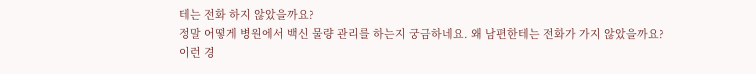테는 전화 하지 않았을까요?
정말 어떻게 병원에서 백신 물량 관리를 하는지 궁금하네요. 왜 남편한테는 전화가 가지 않았을까요?
이런 경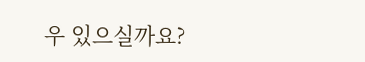우 있으실까요?